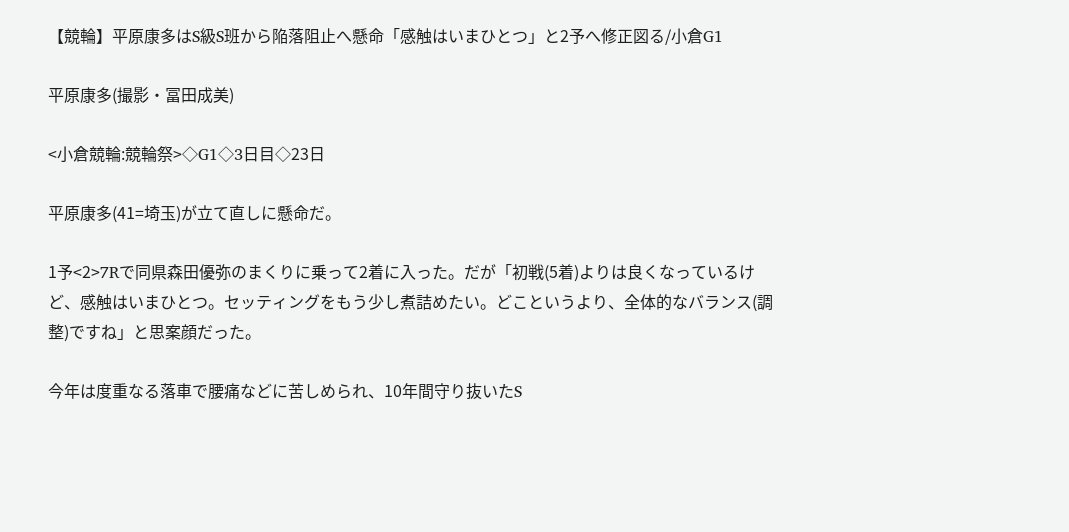【競輪】平原康多はS級S班から陥落阻止へ懸命「感触はいまひとつ」と2予へ修正図る/小倉G1

平原康多(撮影・冨田成美)

<小倉競輪:競輪祭>◇G1◇3日目◇23日

平原康多(41=埼玉)が立て直しに懸命だ。

1予<2>7Rで同県森田優弥のまくりに乗って2着に入った。だが「初戦(5着)よりは良くなっているけど、感触はいまひとつ。セッティングをもう少し煮詰めたい。どこというより、全体的なバランス(調整)ですね」と思案顔だった。

今年は度重なる落車で腰痛などに苦しめられ、10年間守り抜いたS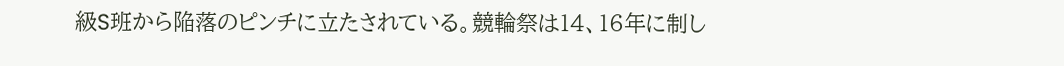級S班から陥落のピンチに立たされている。競輪祭は14、16年に制し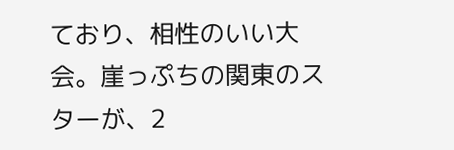ており、相性のいい大会。崖っぷちの関東のスターが、2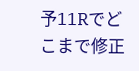予11Rでどこまで修正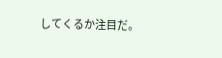してくるか注目だ。